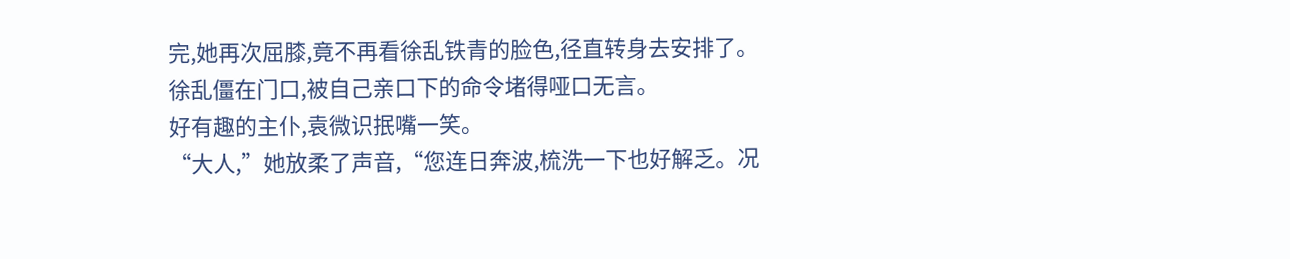完,她再次屈膝,竟不再看徐乱铁青的脸色,径直转身去安排了。
徐乱僵在门口,被自己亲口下的命令堵得哑口无言。
好有趣的主仆,袁微识抿嘴一笑。
“大人,”她放柔了声音,“您连日奔波,梳洗一下也好解乏。况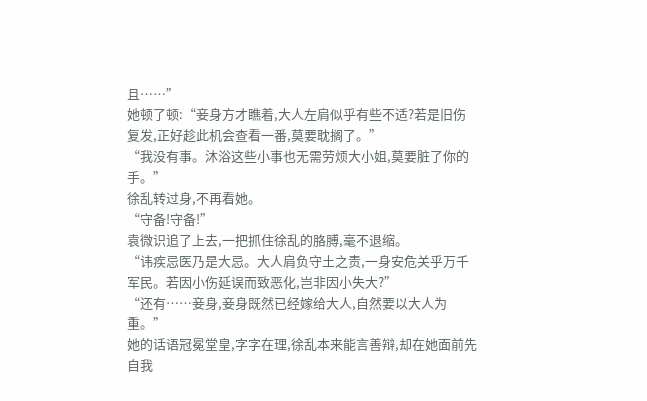且……”
她顿了顿:“妾身方才瞧着,大人左肩似乎有些不适?若是旧伤复发,正好趁此机会查看一番,莫要耽搁了。”
“我没有事。沐浴这些小事也无需劳烦大小姐,莫要脏了你的手。”
徐乱转过身,不再看她。
“守备!守备!”
袁微识追了上去,一把抓住徐乱的胳膊,毫不退缩。
“讳疾忌医乃是大忌。大人肩负守土之责,一身安危关乎万千军民。若因小伤延误而致恶化,岂非因小失大?”
“还有……妾身,妾身既然已经嫁给大人,自然要以大人为重。”
她的话语冠冕堂皇,字字在理,徐乱本来能言善辩,却在她面前先自我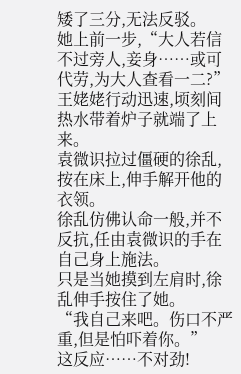矮了三分,无法反驳。
她上前一步,“大人若信不过旁人,妾身……或可代劳,为大人查看一二?”
王姥姥行动迅速,顷刻间热水带着炉子就端了上来。
袁微识拉过僵硬的徐乱,按在床上,伸手解开他的衣领。
徐乱仿佛认命一般,并不反抗,任由袁微识的手在自己身上施法。
只是当她摸到左肩时,徐乱伸手按住了她。
“我自己来吧。伤口不严重,但是怕吓着你。”
这反应……不对劲!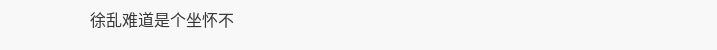徐乱难道是个坐怀不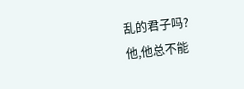乱的君子吗?
他,他总不能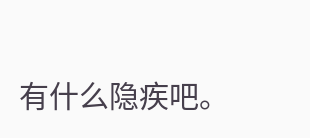有什么隐疾吧。